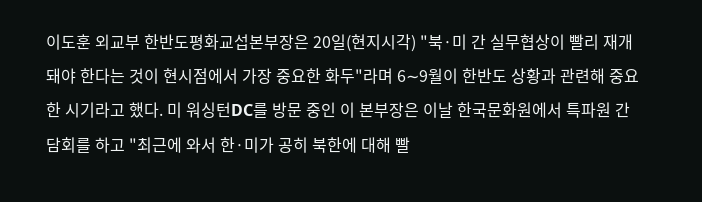이도훈 외교부 한반도평화교섭본부장은 20일(현지시각) "북·미 간 실무협상이 빨리 재개돼야 한다는 것이 현시점에서 가장 중요한 화두"라며 6∼9월이 한반도 상황과 관련해 중요한 시기라고 했다. 미 워싱턴DC를 방문 중인 이 본부장은 이날 한국문화원에서 특파원 간담회를 하고 "최근에 와서 한·미가 공히 북한에 대해 빨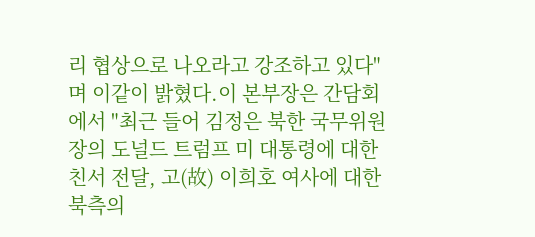리 협상으로 나오라고 강조하고 있다"며 이같이 밝혔다.이 본부장은 간담회에서 "최근 들어 김정은 북한 국무위원장의 도널드 트럼프 미 대통령에 대한 친서 전달, 고(故) 이희호 여사에 대한 북측의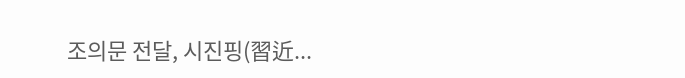조의문 전달, 시진핑(習近...